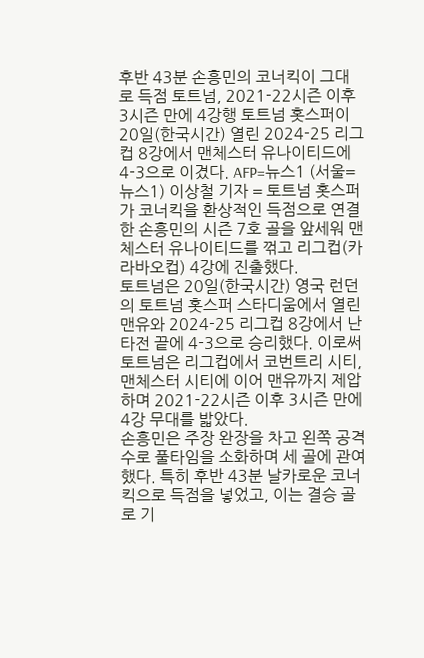후반 43분 손흥민의 코너킥이 그대로 득점 토트넘, 2021-22시즌 이후 3시즌 만에 4강행 토트넘 홋스퍼이 20일(한국시간) 열린 2024-25 리그컵 8강에서 맨체스터 유나이티드에 4-3으로 이겼다. AFP=뉴스1 (서울=뉴스1) 이상철 기자 = 토트넘 홋스퍼가 코너킥을 환상적인 득점으로 연결한 손흥민의 시즌 7호 골을 앞세워 맨체스터 유나이티드를 꺾고 리그컵(카라바오컵) 4강에 진출했다.
토트넘은 20일(한국시간) 영국 런던의 토트넘 홋스퍼 스타디움에서 열린 맨유와 2024-25 리그컵 8강에서 난타전 끝에 4-3으로 승리했다. 이로써 토트넘은 리그컵에서 코번트리 시티, 맨체스터 시티에 이어 맨유까지 제압하며 2021-22시즌 이후 3시즌 만에 4강 무대를 밟았다.
손흥민은 주장 완장을 차고 왼쪽 공격수로 풀타임을 소화하며 세 골에 관여했다. 특히 후반 43분 날카로운 코너킥으로 득점을 넣었고, 이는 결승 골로 기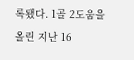록됐다. 1골 2도움을 올린 지난 16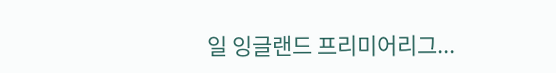일 잉글랜드 프리미어리그...